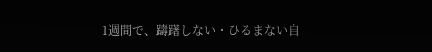1週間で、躊躇しない・ひるまない自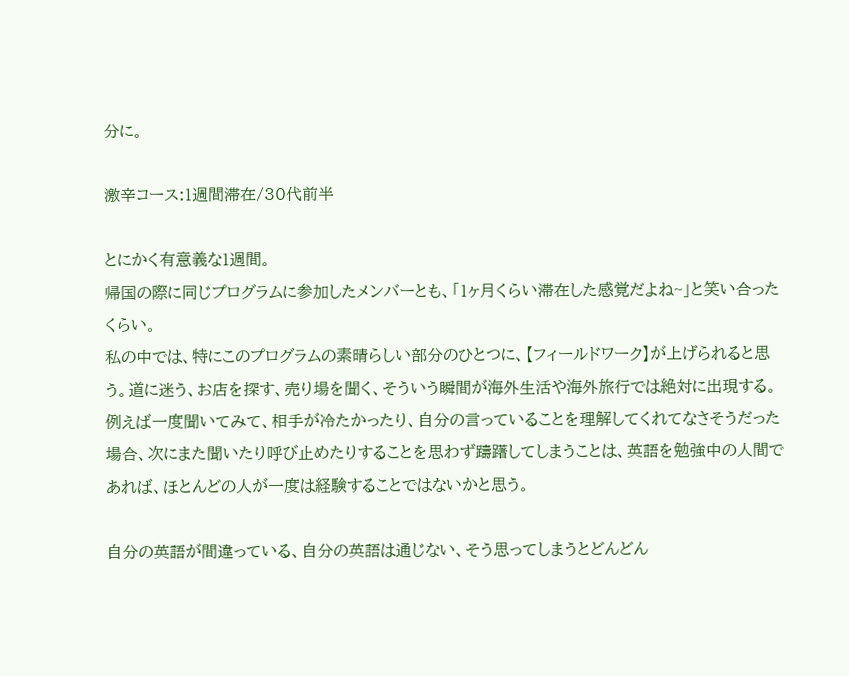分に。

激辛コース:1週間滞在/30代前半

とにかく有意義な1週間。
帰国の際に同じプログラムに参加したメンバーとも、「1ヶ月くらい滞在した感覚だよね~」と笑い合ったくらい。
私の中では、特にこのプログラムの素晴らしい部分のひとつに、【フィールドワーク】が上げられると思う。道に迷う、お店を探す、売り場を聞く、そういう瞬間が海外生活や海外旅行では絶対に出現する。例えば一度聞いてみて、相手が冷たかったり、自分の言っていることを理解してくれてなさそうだった場合、次にまた聞いたり呼び止めたりすることを思わず躊躇してしまうことは、英語を勉強中の人間であれば、ほとんどの人が一度は経験することではないかと思う。

自分の英語が間違っている、自分の英語は通じない、そう思ってしまうとどんどん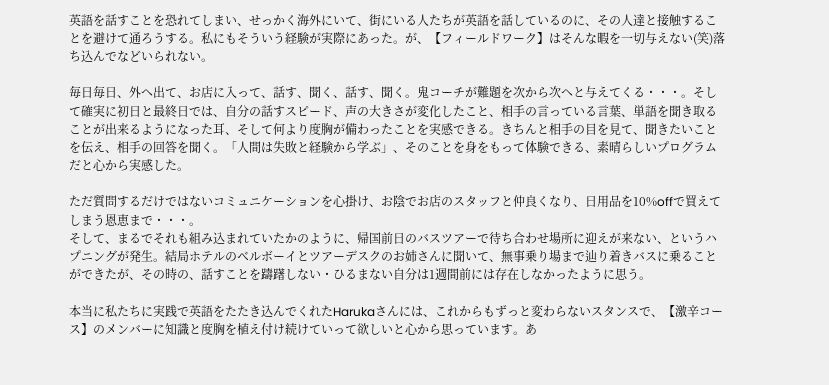英語を話すことを恐れてしまい、せっかく海外にいて、街にいる人たちが英語を話しているのに、その人達と接触することを避けて通ろうする。私にもそういう経験が実際にあった。が、【フィールドワーク】はそんな暇を一切与えない(笑)落ち込んでなどいられない。

毎日毎日、外へ出て、お店に入って、話す、聞く、話す、聞く。鬼コーチが難題を次から次へと与えてくる・・・。そして確実に初日と最終日では、自分の話すスピード、声の大きさが変化したこと、相手の言っている言葉、単語を聞き取ることが出来るようになった耳、そして何より度胸が備わったことを実感できる。きちんと相手の目を見て、聞きたいことを伝え、相手の回答を聞く。「人間は失敗と経験から学ぶ」、そのことを身をもって体験できる、素晴らしいプログラムだと心から実感した。

ただ質問するだけではないコミュニケーションを心掛け、お陰でお店のスタッフと仲良くなり、日用品を10%offで買えてしまう恩恵まで・・・。
そして、まるでそれも組み込まれていたかのように、帰国前日のバスツアーで待ち合わせ場所に迎えが来ない、というハプニングが発生。結局ホテルのベルボーイとツアーデスクのお姉さんに聞いて、無事乗り場まで辿り着きバスに乗ることができたが、その時の、話すことを躊躇しない・ひるまない自分は1週間前には存在しなかったように思う。

本当に私たちに実践で英語をたたき込んでくれたHarukaさんには、これからもずっと変わらないスタンスで、【激辛コース】のメンバーに知識と度胸を植え付け続けていって欲しいと心から思っています。あ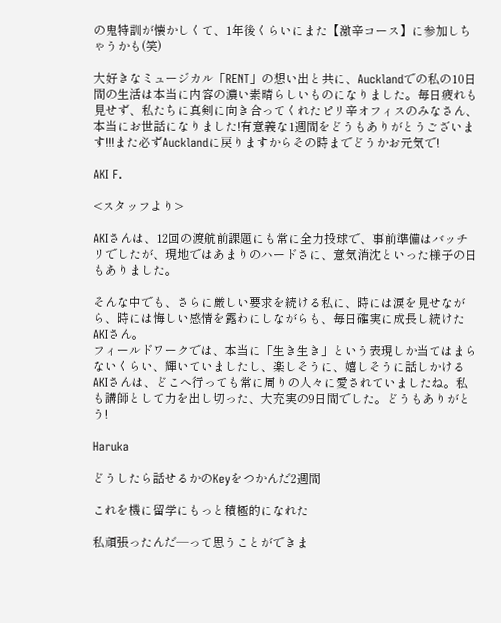の鬼特訓が懐かしくて、1年後くらいにまた【激辛コース】に参加しちゃうかも(笑)

大好きなミュージカル「RENT」の想い出と共に、Aucklandでの私の10日間の生活は本当に内容の濃い素晴らしいものになりました。毎日疲れも見せず、私たちに真剣に向き合ってくれたピリ辛オフィスのみなさん、本当にお世話になりました!有意義な1週間をどうもありがとうございます!!!また必ずAucklandに戻りますからその時までどうかお元気で!

AKI F.

<スタッフより>

AKIさんは、12回の渡航前課題にも常に全力投球で、事前準備はバッチリでしたが、現地ではあまりのハードさに、意気消沈といった様子の日もありました。

そんな中でも、さらに厳しい要求を続ける私に、時には涙を見せながら、時には悔しい感情を露わにしながらも、毎日確実に成長し続けたAKIさん。
フィールドワークでは、本当に「生き生き」という表現しか当てはまらないくらい、輝いていましたし、楽しそうに、嬉しそうに話しかけるAKIさんは、どこへ行っても常に周りの人々に愛されていましたね。私も講師として力を出し切った、大充実の9日間でした。どうもありがとう!

Haruka

どうしたら話せるかのKeyをつかんだ2週間

これを機に留学にもっと積極的になれた

私頑張ったんだ―って思うことができま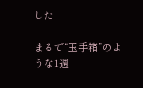した

まるで“玉手箱”のような1週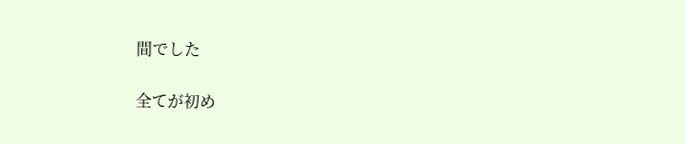間でした

全てが初め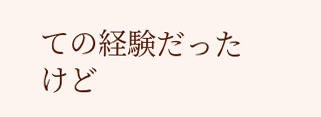ての経験だったけど